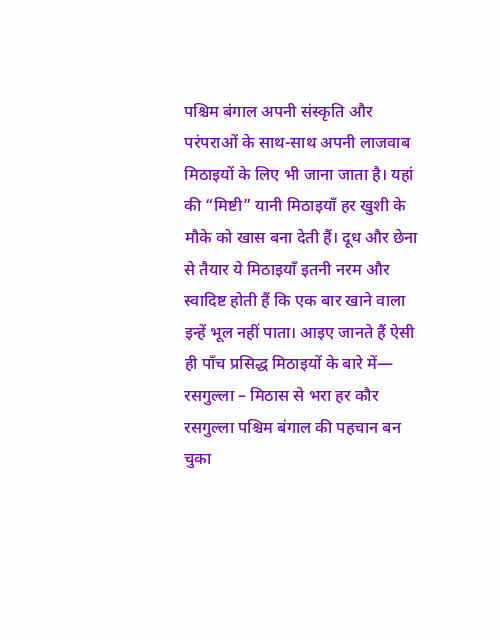पश्चिम बंगाल अपनी संस्कृति और परंपराओं के साथ-साथ अपनी लाजवाब मिठाइयों के लिए भी जाना जाता है। यहां की “मिष्टी” यानी मिठाइयाँ हर खुशी के मौके को खास बना देती हैं। दूध और छेना से तैयार ये मिठाइयाँ इतनी नरम और स्वादिष्ट होती हैं कि एक बार खाने वाला इन्हें भूल नहीं पाता। आइए जानते हैं ऐसी ही पाँच प्रसिद्ध मिठाइयों के बारे में—
रसगुल्ला – मिठास से भरा हर कौर
रसगुल्ला पश्चिम बंगाल की पहचान बन चुका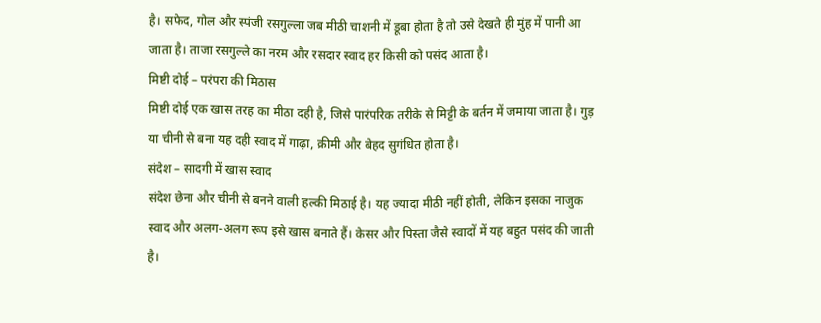है। सफेद, गोल और स्पंजी रसगुल्ला जब मीठी चाशनी में डूबा होता है तो उसे देखते ही मुंह में पानी आ जाता है। ताजा रसगुल्ले का नरम और रसदार स्वाद हर किसी को पसंद आता है।
मिष्टी दोई – परंपरा की मिठास
मिष्टी दोई एक खास तरह का मीठा दही है, जिसे पारंपरिक तरीके से मिट्टी के बर्तन में जमाया जाता है। गुड़ या चीनी से बना यह दही स्वाद में गाढ़ा, क्रीमी और बेहद सुगंधित होता है।
संदेश – सादगी में खास स्वाद
संदेश छेना और चीनी से बनने वाली हल्की मिठाई है। यह ज्यादा मीठी नहीं होती, लेकिन इसका नाजुक स्वाद और अलग-अलग रूप इसे खास बनाते हैं। केसर और पिस्ता जैसे स्वादों में यह बहुत पसंद की जाती है।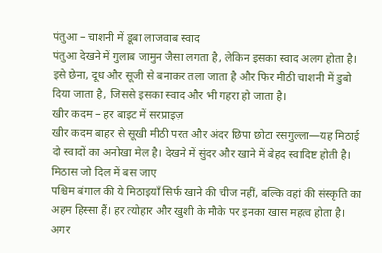पंतुआ – चाशनी में डूबा लाजवाब स्वाद
पंतुआ देखने में गुलाब जामुन जैसा लगता है, लेकिन इसका स्वाद अलग होता है। इसे छेना, दूध और सूजी से बनाकर तला जाता है और फिर मीठी चाशनी में डुबो दिया जाता है, जिससे इसका स्वाद और भी गहरा हो जाता है।
खीर कदम – हर बाइट में सरप्राइज़
खीर कदम बाहर से सूखी मीठी परत और अंदर छिपा छोटा रसगुल्ला—यह मिठाई दो स्वादों का अनोखा मेल है। देखने में सुंदर और खाने में बेहद स्वादिष्ट होती है।
मिठास जो दिल में बस जाए
पश्चिम बंगाल की ये मिठाइयाँ सिर्फ खाने की चीज नहीं, बल्कि वहां की संस्कृति का अहम हिस्सा हैं। हर त्योहार और खुशी के मौके पर इनका खास महत्व होता है।
अगर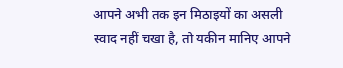आपने अभी तक इन मिठाइयों का असली स्वाद नहीं चखा है, तो यकीन मानिए आपने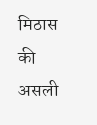मिठास की असली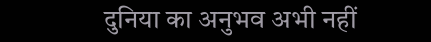दुनिया का अनुभव अभी नहीं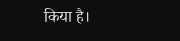किया है।